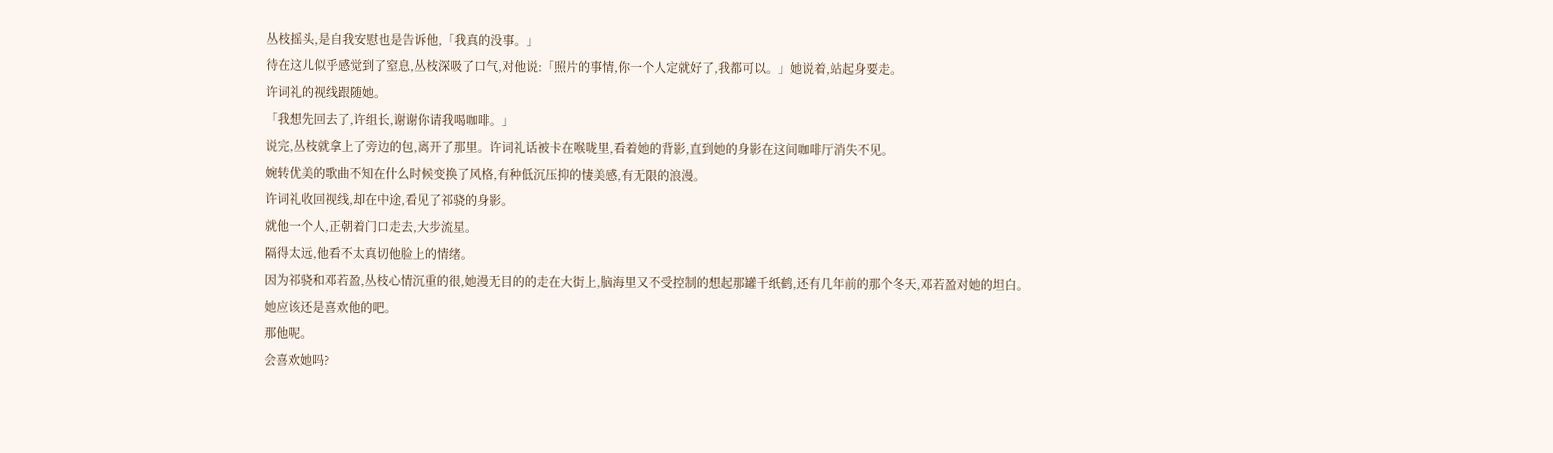丛枝摇头,是自我安慰也是告诉他,「我真的没事。」
待在这儿似乎感觉到了窒息,丛枝深吸了口气,对他说:「照片的事情,你一个人定就好了,我都可以。」她说着,站起身要走。
许词礼的视线跟随她。
「我想先回去了,许组长,谢谢你请我喝咖啡。」
说完,丛枝就拿上了旁边的包,离开了那里。许词礼话被卡在喉咙里,看着她的背影,直到她的身影在这间咖啡厅消失不见。
婉转优美的歌曲不知在什么时候变换了风格,有种低沉压抑的悽美感,有无限的浪漫。
许词礼收回视线,却在中途,看见了祁骁的身影。
就他一个人,正朝着门口走去,大步流星。
隔得太远,他看不太真切他脸上的情绪。
因为祁骁和邓若盈,丛枝心情沉重的很,她漫无目的的走在大街上,脑海里又不受控制的想起那罐千纸鹤,还有几年前的那个冬天,邓若盈对她的坦白。
她应该还是喜欢他的吧。
那他呢。
会喜欢她吗?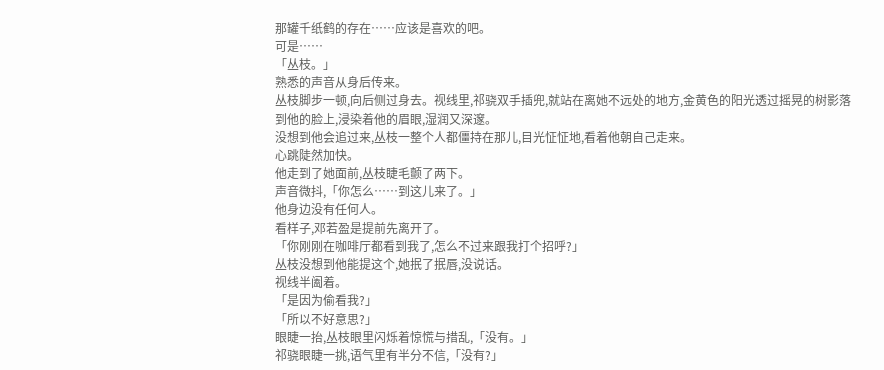那罐千纸鹤的存在……应该是喜欢的吧。
可是……
「丛枝。」
熟悉的声音从身后传来。
丛枝脚步一顿,向后侧过身去。视线里,祁骁双手插兜,就站在离她不远处的地方,金黄色的阳光透过摇晃的树影落到他的脸上,浸染着他的眉眼,湿润又深邃。
没想到他会追过来,丛枝一整个人都僵持在那儿,目光怔怔地,看着他朝自己走来。
心跳陡然加快。
他走到了她面前,丛枝睫毛颤了两下。
声音微抖,「你怎么……到这儿来了。」
他身边没有任何人。
看样子,邓若盈是提前先离开了。
「你刚刚在咖啡厅都看到我了,怎么不过来跟我打个招呼?」
丛枝没想到他能提这个,她抿了抿唇,没说话。
视线半阖着。
「是因为偷看我?」
「所以不好意思?」
眼睫一抬,丛枝眼里闪烁着惊慌与措乱,「没有。」
祁骁眼睫一挑,语气里有半分不信,「没有?」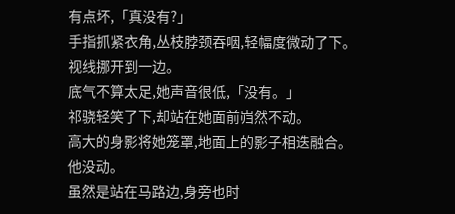有点坏,「真没有?」
手指抓紧衣角,丛枝脖颈吞咽,轻幅度微动了下。
视线挪开到一边。
底气不算太足,她声音很低,「没有。」
祁骁轻笑了下,却站在她面前岿然不动。
高大的身影将她笼罩,地面上的影子相迭融合。
他没动。
虽然是站在马路边,身旁也时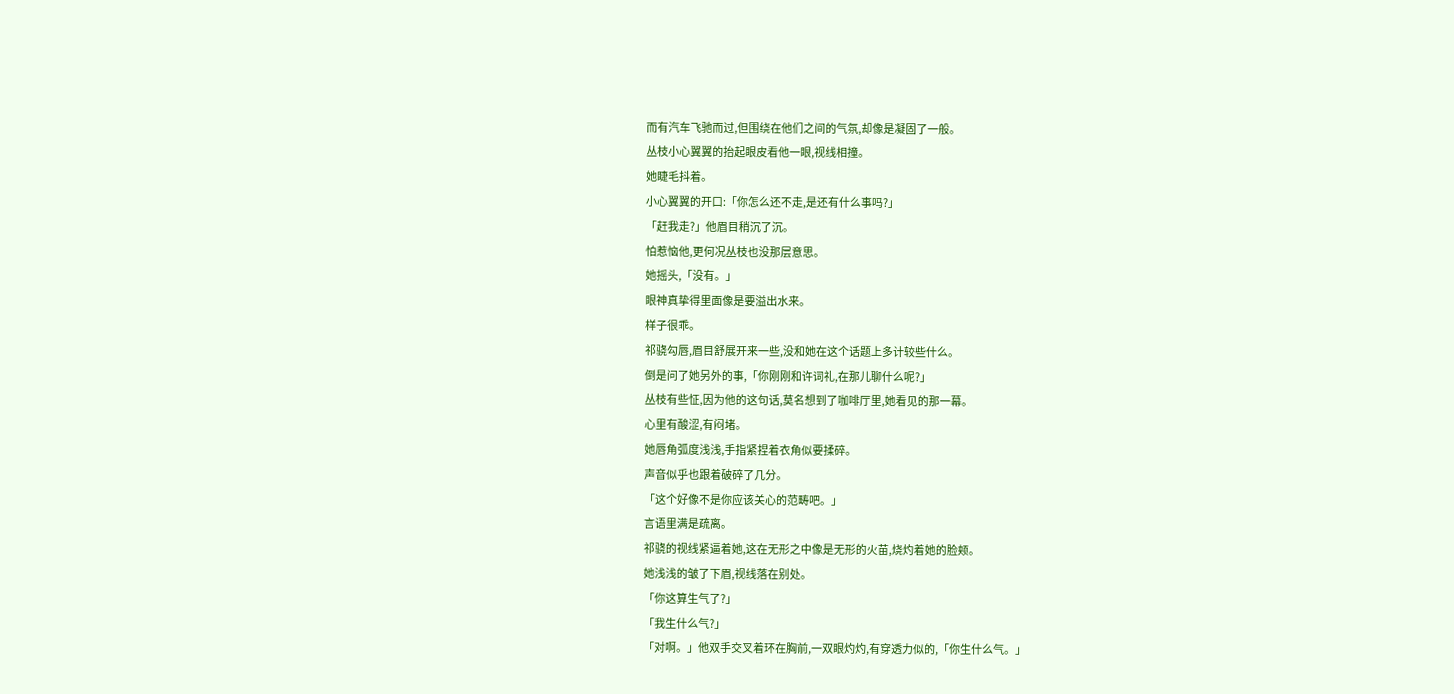而有汽车飞驰而过,但围绕在他们之间的气氛,却像是凝固了一般。
丛枝小心翼翼的抬起眼皮看他一眼,视线相撞。
她睫毛抖着。
小心翼翼的开口:「你怎么还不走,是还有什么事吗?」
「赶我走?」他眉目稍沉了沉。
怕惹恼他,更何况丛枝也没那层意思。
她摇头,「没有。」
眼神真挚得里面像是要溢出水来。
样子很乖。
祁骁勾唇,眉目舒展开来一些,没和她在这个话题上多计较些什么。
倒是问了她另外的事,「你刚刚和许词礼,在那儿聊什么呢?」
丛枝有些怔,因为他的这句话,莫名想到了咖啡厅里,她看见的那一幕。
心里有酸涩,有闷堵。
她唇角弧度浅浅,手指紧捏着衣角似要揉碎。
声音似乎也跟着破碎了几分。
「这个好像不是你应该关心的范畴吧。」
言语里满是疏离。
祁骁的视线紧逼着她,这在无形之中像是无形的火苗,烧灼着她的脸颊。
她浅浅的皱了下眉,视线落在别处。
「你这算生气了?」
「我生什么气?」
「对啊。」他双手交叉着环在胸前,一双眼灼灼,有穿透力似的,「你生什么气。」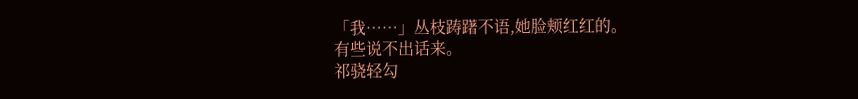「我……」丛枝踌躇不语,她脸颊红红的。
有些说不出话来。
祁骁轻勾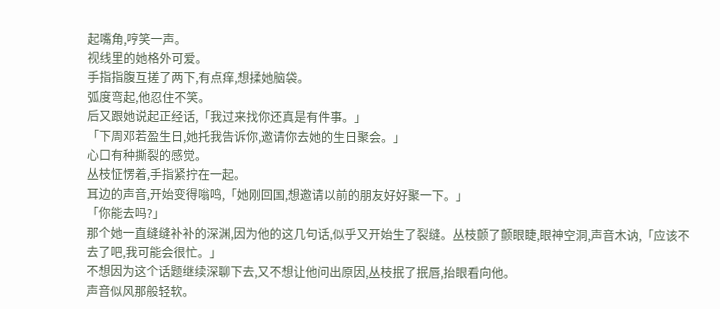起嘴角,哼笑一声。
视线里的她格外可爱。
手指指腹互搓了两下,有点痒,想揉她脑袋。
弧度弯起,他忍住不笑。
后又跟她说起正经话,「我过来找你还真是有件事。」
「下周邓若盈生日,她托我告诉你,邀请你去她的生日聚会。」
心口有种撕裂的感觉。
丛枝怔愣着,手指紧拧在一起。
耳边的声音,开始变得嗡鸣,「她刚回国,想邀请以前的朋友好好聚一下。」
「你能去吗?」
那个她一直缝缝补补的深渊,因为他的这几句话,似乎又开始生了裂缝。丛枝颤了颤眼睫,眼神空洞,声音木讷,「应该不去了吧,我可能会很忙。」
不想因为这个话题继续深聊下去,又不想让他问出原因,丛枝抿了抿唇,抬眼看向他。
声音似风那般轻软。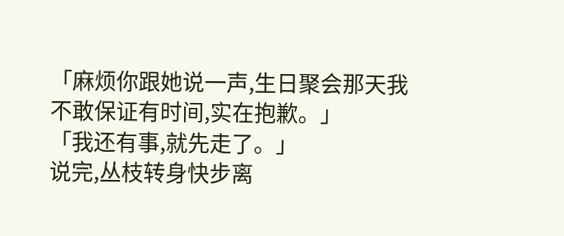「麻烦你跟她说一声,生日聚会那天我不敢保证有时间,实在抱歉。」
「我还有事,就先走了。」
说完,丛枝转身快步离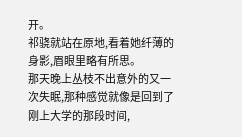开。
祁骁就站在原地,看着她纤薄的身影,眉眼里略有所思。
那天晚上丛枝不出意外的又一次失眠,那种感觉就像是回到了刚上大学的那段时间,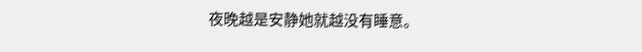夜晚越是安静她就越没有睡意。